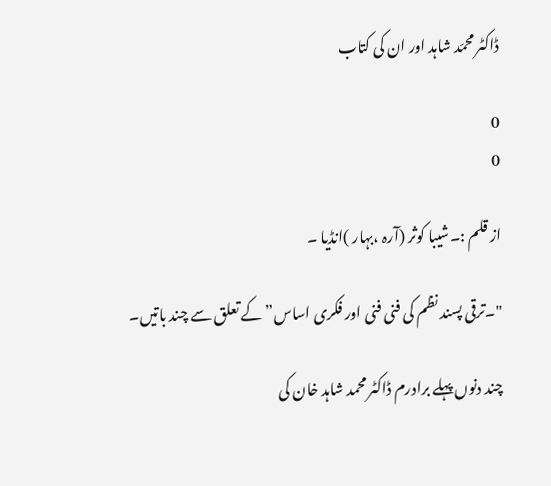ڈاکٹر محمّد شاہد اور ان کی کتاب

0
0

از قلم :۔شیبا کوثر (آرہ ،بہار )انڈیا ۔

"۔ترقی پسند نظم کی فنی فنی اور فکری اساس” کے تعلق سے چند باتیں۔

چند دنوں پہلے برادرم ڈاکٹر محمد شاہد خان کی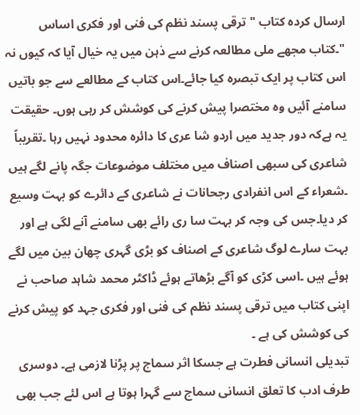ارسال کردہ کتاب "ترقی پسند نظم کی فنی اور فکری اساس "۔کتاب مجھے ملی مطالعہ کرنے سے ذہن میں یہ خیال آیا کہ کیوں نہ اس کتاب پر ایک تبصرہ کیا جائے۔اس کتاب کے مطالعے سے جو باتیں سامنے آئیں وہ مختصرا پیش کرنے کی کوشش کر رہی ہوں۔ حقیقت یہ ہےکہ دور جدید میں اردو شا عری کا دائرہ محدود نہیں رہا ۔تقریباً شاعری کی سبھی اصناف میں مختلف موضوعات جگہ پانے لگے ہیں ۔شعراء کے اس انفرادی رجحانات نے شاعری کے دائرے کو بہت وسیع کر دیا۔جس کی وجہ کر بہت سا ری رائے بھی سامنے آنے لگی ہے اور بہت سارے لوگ شاعری کے اصناف کو بڑی گہری چھان بین میں لگے ہوئے ہیں ۔اسی کڑی کو آگے بڑھاتے ہوئے ڈاکٹر محمد شاہد صاحب نے اپنی کتاب میں ترقی پسند نظم کی فنی اور فکری جہد کو پیش کرنے کی کوشش کی ہے ۔
تبدیلی انسانی فطرت ہے جسکا اثر سماج پر پڑنا لازمی ہے۔ دوسری طرف ادب کا تعلق انسانی سماج سے گہرا ہوتا ہے اس لئے جب بھی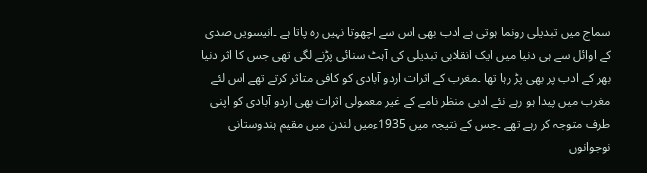سماج میں تبدیلی رونما ہوتی ہے ادب بھی اس سے اچھوتا نہیں رہ پاتا ہے ۔انیسویں صدی کے اوائل سے ہی دنیا میں ایک انقلابی تبدیلی کی آہٹ سنائی پڑنے لگی تھی جس کا اثر دنیا بھر کے ادب پر بھی پڑ رہا تھا ۔مغرب کے اثرات اردو آبادی کو کافی متاثر کرتے تھے اس لئے مغرب میں پیدا ہو رہے نئے ادبی منظر نامے کے غیر معمولی اثرات بھی اردو آبادی کو اپنی طرف متوجہ کر رہے تھے ۔جس کے نتیجہ میں 1935ءمیں لندن میں مقیم ہندوستانی نوجوانوں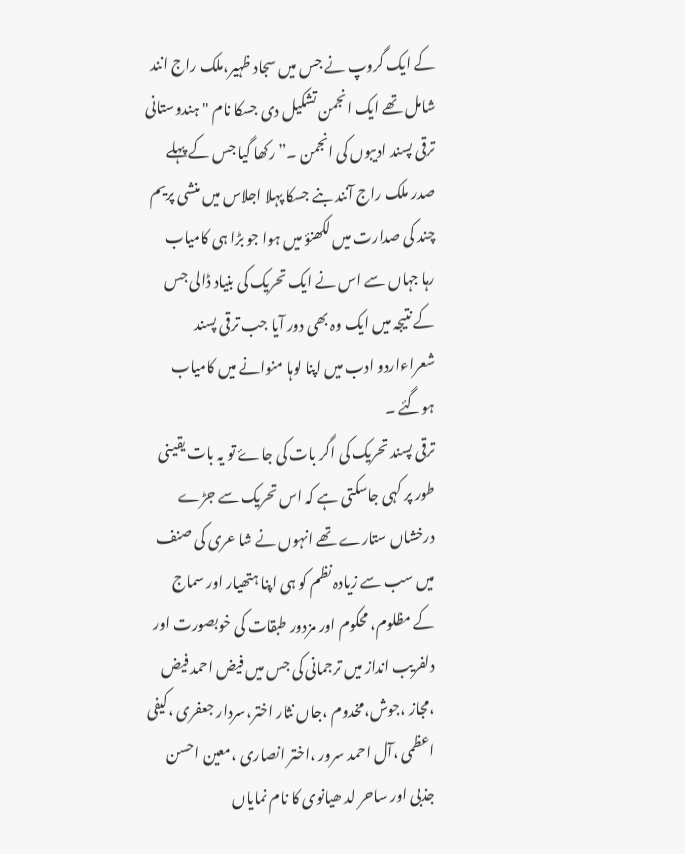کے ایک گروپ نے جس میں سجاد ظہیر،ملک راج انند شامل تھے ایک انجمن تشکیل دی جسکا نام "ہندوستانی ترقی پسند ادیبوں کی انجمن ۔”رکھا گیا جس کے پہلے صدر ملک راج آنند بنے جسکا پہلا اجلاس میں منشی پریم چند کی صدارت میں لکھنؤ میں ہوا جو بڑا ہی کامیاب رہا جہاں سے اس نے ایک تحریک کی بنیاد ڈالی جس کے نتیجہ میں ایک وہ بھی دور آیا جب ترقی پسند شعراءاردو ادب میں اپنا لوہا منوانے میں کامیاب ہوگئے ۔
ترقی پسند تحریک کی اگر بات کی جاۓ تو یہ بات یقینی طور پر کہی جاسکتی ہے کہ اس تحریک سے جڑے درخشاں ستارے تھے انہوں نے شا عری کی صنف میں سب سے زیادہ نظم کو ہی اپنا ہتھیار اور سماج کے مظلوم، محکوم اور مزدور طبقات کی خوبصورت اور دلفریب انداز میں ترجمانی کی جس میں فیض احمد فیض ،مجاز ،جوش،مخدوم ،جاں نثار اختر،سردار جعفری ،کیفی اعظمی ،آل احمد سرور ،اختر انصاری ،معین احسن جذبی اور ساحر لد ھیانوی کا نام نمایاں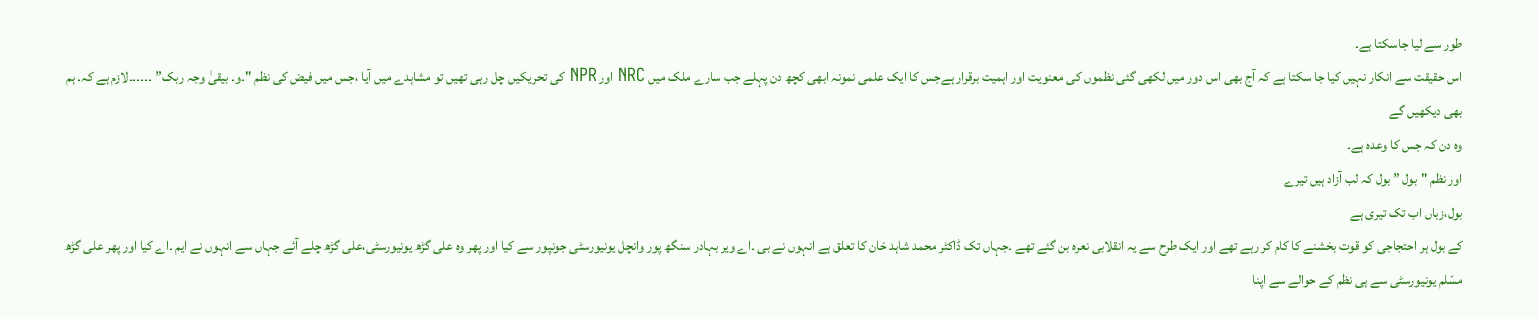طور سے لیا جاسکتا ہے۔
اس حقیقت سے انکار نہیں کیا جا سکتا ہے کہ آج بھی اس دور میں لکھی گئی نظموں کی معنویت اور اہمیت برقرار ہےجس کا ایک علمی نمونہ ابھی کچھ دن پہلے جب سارے ملک میں NRC اور NPR کی تحریکیں چل رہی تھیں تو مشاہدے میں آیا ،جس میں فیض کی نظم "۔و۔ بیقیٰ وجہ ربک” ۔۔۔۔۔۔لازم ہے کہ۔ ہم بھی دیکھیں گے
وہ دن کہ جس کا وعدہ ہے۔
اور نظم "بول ” بول کہ لب آزاد ہیں تیرے
بول،زباں اب تک تیری ہے
کے بول ہر احتجاجی کو قوت بخشنے کا کام کر رہے تھے اور ایک طرح سے یہ انقلابی نعرہ بن گئے تھے ۔جہاں تک ڈاکٹر محمد شاہد خان کا تعلق ہے انہوں نے بی ۔اے ویر بہادر سنگھ پور وانچل یونیورسٹی جونپور سے کیا اور پھر وہ علی گڑھ یونیورسٹی،علی گڑھ چلے آئے جہاں سے انہوں نے ایم ۔اے کیا اور پھر علی گڑھ مسّلم یونیورسٹی سے ہی نظم کے حوالے سے اپنا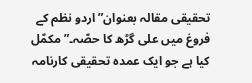تحقیقی مقالہ بعنوان” اردو نظم کے فروغ میں علی گڑھ کا حصّہ۔”مکمّل کیا ہے جو ایک عمدہ تحقیقی کارنامہ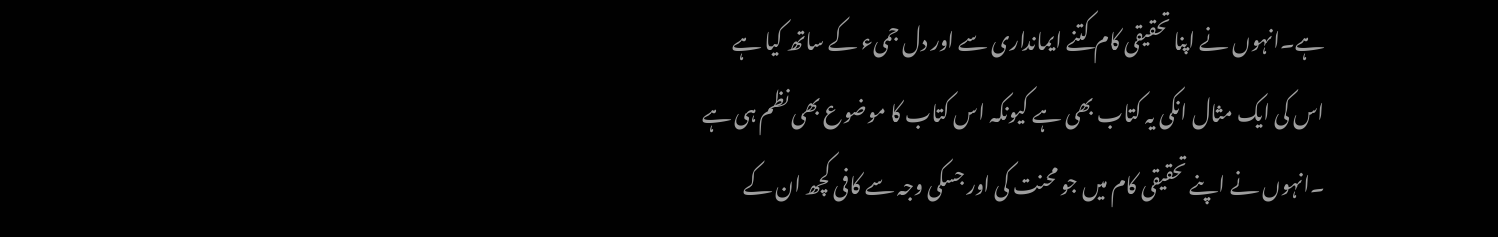ہے۔انہوں نے اپنا تحقیقی کام کتنے ایمانداری سے اور دل جمیء کے ساتھ کیا ہے اس کی ایک مثال انکی یہ کتاب بھی ہے کیونکہ اس کتاب کا موضوع بھی نظم ہی ہے ۔انہوں نے اپنے تحقیقی کام میں جو محنت کی اور جسکی وجہ سے کافی کچھ ان کے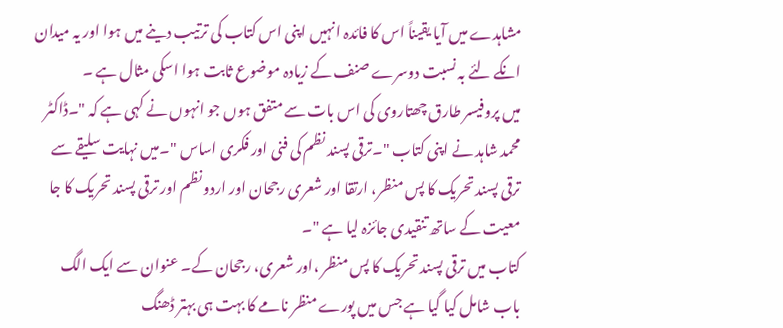مشاہدے میں آیا یقیناً اس کا فائدہ انہیں اپنی اس کتاب کی ترتیب دینے میں ہوا اور یہ میدان انکے لئے بہ نسبت دوسرے صنف کے زیادہ موضوع ثابت ہوا اسکی مثال ہے ۔
میں پروفیسر طارق چھتاروی کی اس بات سے متفق ہوں جو انہوں نے کہی ہے کہ "۔ڈاکٹر محمد شاہد نے اپنی کتاب "۔ترقی پسند نظم کی فنی اور فکری اساس "۔میں نہایت سلیقے سے ترقی پسند تحریک کا پس منظر، ارتقا اور شعری رجحان اور اردو نظم اور ترقی پسند تحریک کا جا معیت کے ساتھ تنقیدی جائزہ لیا ہے "۔
کتاب میں ترقی پسند تحریک کا پس منظر ،اور شعری، رجحان کے۔ عنوان سے ایک الگ باب شامل کیا گیا ہے جس میں پورے منظر نامے کا بہت ہی بہتر ڈھنگ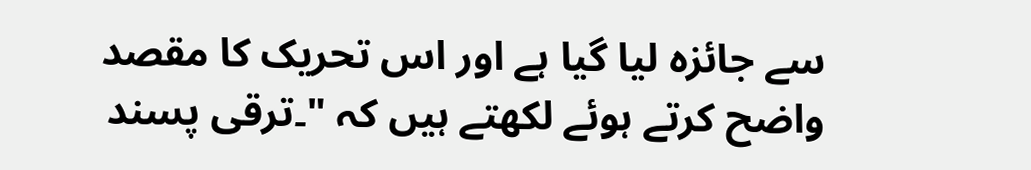سے جائزہ لیا گیا ہے اور اس تحریک کا مقصد واضح کرتے ہوئے لکھتے ہیں کہ "۔ترقی پسند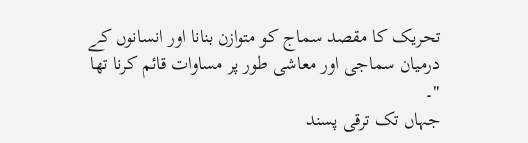تحریک کا مقصد سماج کو متوازن بنانا اور انسانوں کے درمیان سماجی اور معاشی طور پر مساوات قائم کرنا تھا "۔
جہاں تک ترقی پسند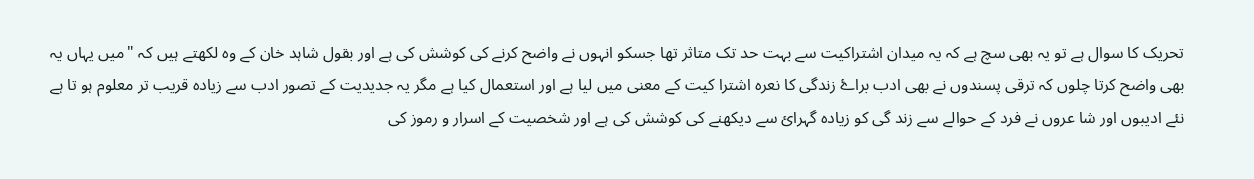تحریک کا سوال ہے تو یہ بھی سچ ہے کہ یہ میدان اشتراکیت سے بہت حد تک متاثر تھا جسکو انہوں نے واضح کرنے کی کوشش کی ہے اور بقول شاہد خان کے وہ لکھتے ہیں کہ "میں یہاں یہ بھی واضح کرتا چلوں کہ ترقی پسندوں نے بھی ادب براۓ زندگی کا نعرہ اشترا کیت کے معنی میں لیا ہے اور استعمال کیا ہے مگر یہ جدیدیت کے تصور ادب سے زیادہ قریب تر معلوم ہو تا ہے نئے ادیبوں اور شا عروں نے فرد کے حوالے سے زند گی کو زیادہ گہرائ سے دیکھنے کی کوشش کی ہے اور شخصیت کے اسرار و رموز کی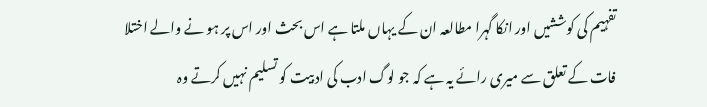تفہیم کی کوششیں اور انکا گہرا مطالعہ ان کے یہاں ملتا ہے اس بحث اور اس پر ہو نے والے اختلا فات کے تعلق سے میری رائے یہ ہے کہ جو لوگ ادب کی ادبیت کو تسلیم نہیں کرتے وہ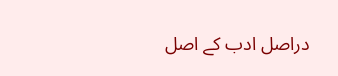دراصل ادب کے اصل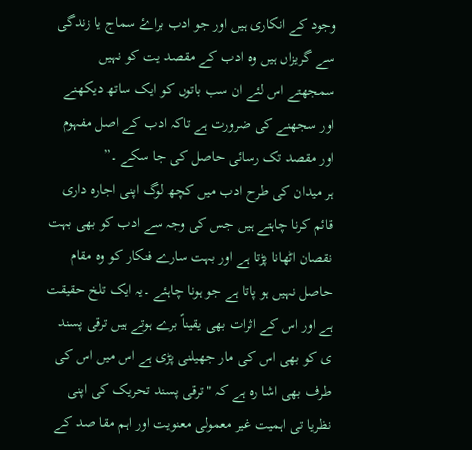وجود کے انکاری ہیں اور جو ادب براۓ سماج یا زندگی سے گریزاں ہیں وہ ادب کے مقصد یت کو نہیں سمجھتے اس لئے ان سب باتوں کو ایک ساتھ دیکھنے اور سجھنے کی ضرورت ہے تاکہ ادب کے اصل مفہوم اور مقصد تک رسائی حاصل کی جا سکے ۔”
ہر میدان کی طرح ادب میں کچھ لوگ اپنی اجارہ داری قائم کرنا چاہتے ہیں جس کی وجہ سے ادب کو بھی بہت نقصان اٹھانا پڑتا ہے اور بہت سارے فنکار کو وہ مقام حاصل نہیں ہو پاتا ہے جو ہونا چاہئے ۔یہ ایک تلخ حقیقت ہے اور اس کے اثرات بھی یقیناً برے ہوتے ہیں ترقی پسند ی کو بھی اس کی مار جھیلنی پڑی ہے اس میں اس کی طرف بھی اشا رہ ہے کہ "ترقی پسند تحریک کی اپنی نظریا تی اہمیت غیر معمولی معنویت اور اہم مقا صد کے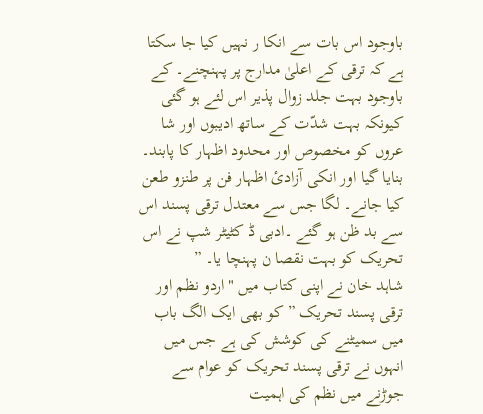باوجود اس بات سے انکا ر نہیں کیا جا سکتا ہے کہ ترقی کے اعلیٰ مدارج پر پہنچنے۔ کے باوجود بہت جلد زوال پذیر اس لئے ہو گئی کیونکہ بہت شدّت کے ساتھ ادیبوں اور شا عروں کو مخصوص اور محدود اظہار کا پابند۔ بنایا گیا اور انکی آزادئ اظہار فن پر طنزو طعن کیا جانے۔ لگا جس سے معتدل ترقی پسند اس سے بد ظن ہو گئے ۔ادبی ڈ کٹیٹر شپ نے اس تحریک کو بہت نقصا ن پہنچا یا۔ ”
شاہد خان نے اپنی کتاب میں "اردو نظم اور ترقی پسند تحریک ” کو بھی ایک الگ باب میں سمیٹنے کی کوشش کی ہے جس میں انہوں نے ترقی پسند تحریک کو عوام سے جوڑنے میں نظم کی اہمیت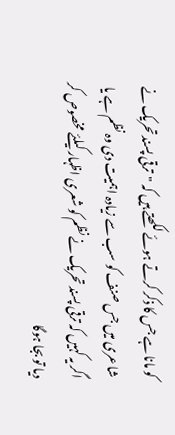کو مانا ہے جس کا ذکر کرتے ہوئے لکھتے ہیں کہ "ترقی پسند تحریک نے شا عری میں جس صنف کو سب سے زیادہ اہمیت دی وہ نظم ہے یا اگر یہ کہیں کہ ترقی پسند تحریک نے نظم کو شعری اظہار کیلئے مخصوص کر دیا تو بجا ہوگا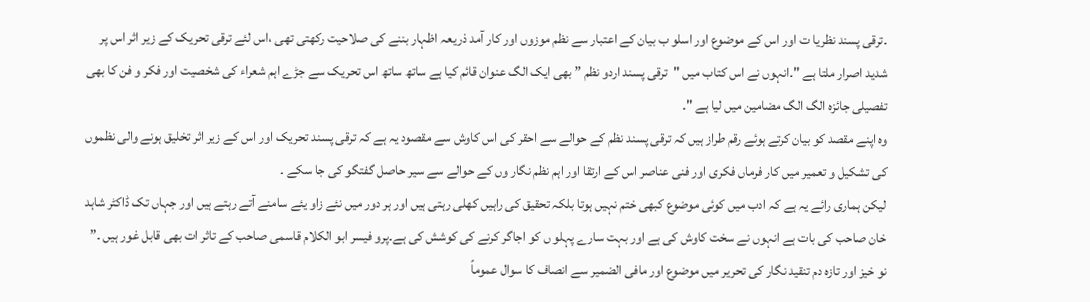۔ترقی پسند نظریا ت اور اس کے موضوع اور اسلو ب بیان کے اعتبار سے نظم موزوں اور کار آمد ذریعہ اظہار بننے کی صلاحیت رکھتی تھی ،اس لئے ترقی تحریک کے زیر اثر اس پر شدید اصرار ملتا ہے "۔انہوں نے اس کتاب میں "ترقی پسند اردو نظم ” بھی ایک الگ عنوان قائم کیا ہے ساتھ ساتھ اس تحریک سے جڑے اہم شعراء کی شخصیت اور فکر و فن کا بھی تفصیلی جائزہ الگ الگ مضامین میں لیا ہے "۔
وہ اپنے مقصد کو بیان کرتے ہوئے رقم طراز ہیں کہ ترقی پسند نظم کے حوالے سے احقر کی اس کاوش سے مقصود یہ ہے کہ ترقی پسند تحریک اور اس کے زیر اثر تخلیق ہونے والی نظموں کی تشکیل و تعمیر میں کار فرماں فکری اور فنی عناصر اس کے ارتقا اور اہم نظم نگار وں کے حوالے سے سیر حاصل گفتگو کی جا سکے ۔
لیکن ہماری رائے یہ ہے کہ ادب میں کوئی موضوع کبھی ختم نہیں ہوتا بلکہ تحقیق کی راہیں کھلی رہتی ہیں اور ہر دور میں نئے زاو یئے سامنے آتے رہتے ہیں اور جہاں تک ڈاکٹر شاہد خان صاحب کی بات ہے انہوں نے سخت کاوش کی ہے اور بہت سارے پہلو ں کو اجاگر کرنے کی کوشش کی ہے۔پرو فیسر ابو الکلام قاسمی صاحب کے تاثر ات بھی قابل غور ہیں ۔” نو خیز اور تازہ دم تنقید نگار کی تحریر میں موضوع اور مافی الضمیر سے انصاف کا سوال عموماً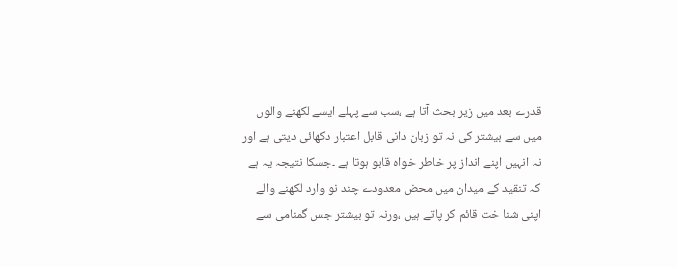قدرے بعد میں زیر بحث آتا ہے ،سب سے پہلے ایسے لکھنے والوں میں سے بیشتر کی نہ تو زبان دانی قابل اعتبار دکھائی دیتی ہے اور نہ انہیں اپنے انداز پر خاطر خواہ قابو ہوتا ہے ۔جسکا نتیجہ یہ ہے کہ تنقید کے میدان میں محض معدودے چند نو وارد لکھنے والے اپنی شنا خت قائم کر پاتے ہیں ،ورنہ تو بیشتر جس گمنامی سے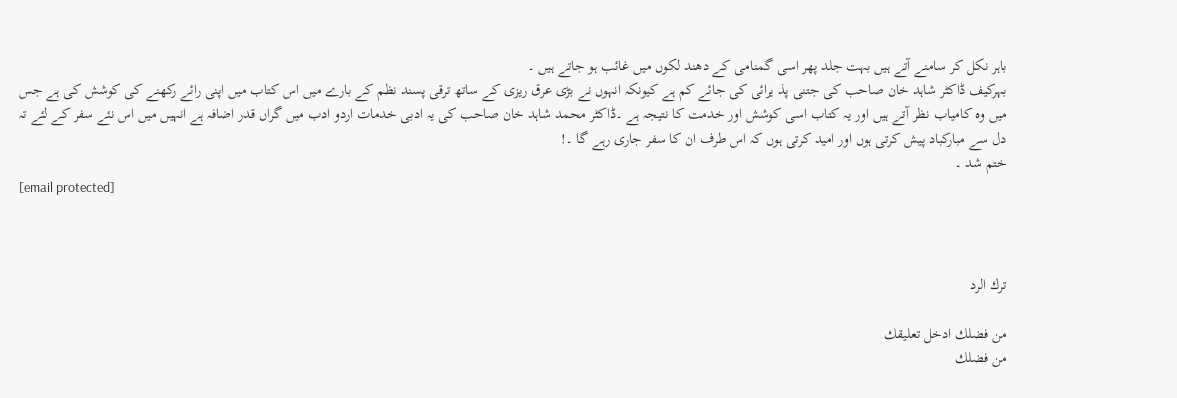باہر نکل کر سامنے آتے ہیں بہت جلد پھر اسی گمنامی کے دھند لکوں میں غائب ہو جاتے ہیں ۔
بہرکیف ڈاکٹر شاہد خان صاحب کی جتنی پذ یرائی کی جائے کم ہے کیونکہ انہوں نے بڑی عرق ریزی کے ساتھ ترقی پسند نظم کے بارے میں اس کتاب میں اپنی رائے رکھنے کی کوشش کی ہے جس میں وہ کامیاب نظر آتے ہیں اور یہ کتاب اسی کوشش اور خدمت کا نتیجہ ہے ۔ڈاکٹر محمد شاہد خان صاحب کی یہ ادبی خدمات اردو ادب میں گراں قدر اضافہ ہے انہیں میں اس نئے سفر کے لئے تہ دل سے مبارکباد پیش کرتی ہوں اور امید کرتی ہوں کہ اس طرف ان کا سفر جاری رہے گا ۔!
ختم شد ۔
[email protected]



ترك الرد

من فضلك ادخل تعليقك
من فضلك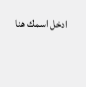ادخل اسمك هنا